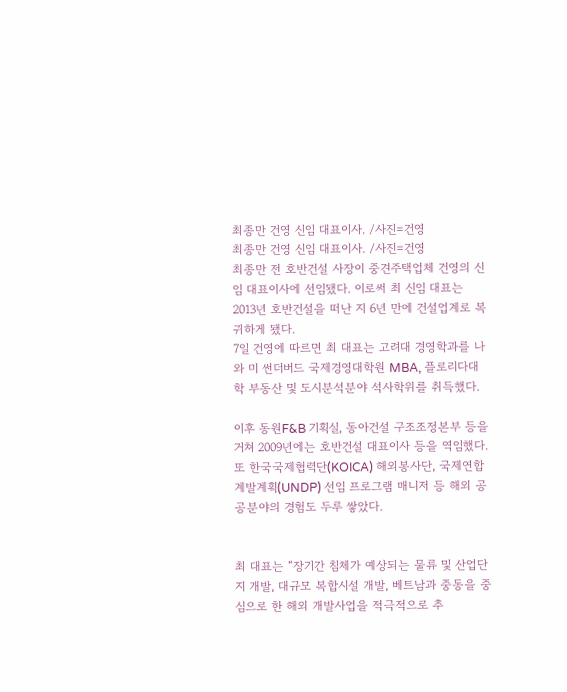최종만 건영 신임 대표이사. /사진=건영
최종만 건영 신임 대표이사. /사진=건영
최종만 전 호반건설 사장이 중견주택업체 건영의 신임 대표이사에 선임됐다. 이로써 최 신임 대표는 2013년 호반건설을 떠난 지 6년 만에 건설업계로 복귀하게 됐다.
7일 건영에 따르면 최 대표는 고려대 경영학과를 나와 미 썬더버드 국제경영대학원 MBA, 플로리다대학 부동산 및 도시분석분야 석사학위를 취득했다.

이후 동원F&B 기획실, 동아건설 구조조정본부 등을 거쳐 2009년에는 호반건설 대표이사 등을 역임했다. 또 한국국제협력단(KOICA) 해외봉사단, 국제연합 계발계획(UNDP) 선임 프로그램 매니저 등 해외 공공분야의 경험도 두루 쌓았다.


최 대표는 “장기간 침체가 예상되는 물류 및 산업단지 개발, 대규모 복합시설 개발, 베트남과 중동을 중심으로 한 해외 개발사업을 적극적으로 추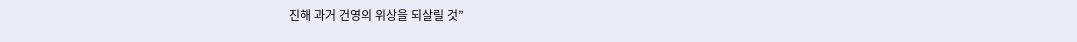진해 과거 건영의 위상을 되살릴 것”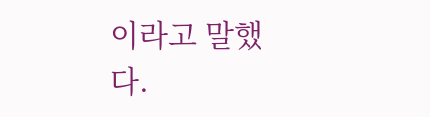이라고 말했다.